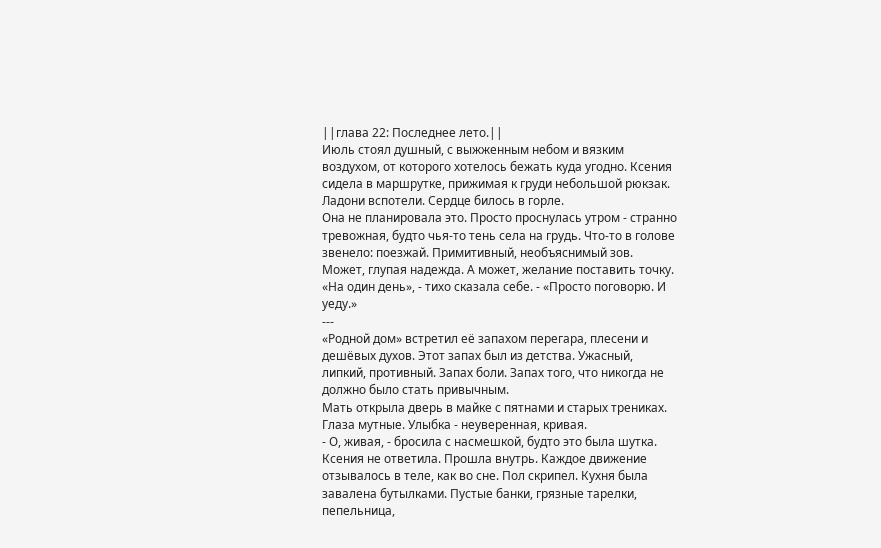||глава 22: Последнее лето.||
Июль стоял душный, с выжженным небом и вязким воздухом, от которого хотелось бежать куда угодно. Ксения сидела в маршрутке, прижимая к груди небольшой рюкзак. Ладони вспотели. Сердце билось в горле.
Она не планировала это. Просто проснулась утром - странно тревожная, будто чья-то тень села на грудь. Что-то в голове звенело: поезжай. Примитивный, необъяснимый зов. Может, глупая надежда. А может, желание поставить точку.
«На один день», - тихо сказала себе. - «Просто поговорю. И уеду.»
---
«Родной дом» встретил её запахом перегара, плесени и дешёвых духов. Этот запах был из детства. Ужасный, липкий, противный. Запах боли. Запах того, что никогда не должно было стать привычным.
Мать открыла дверь в майке с пятнами и старых трениках. Глаза мутные. Улыбка - неуверенная, кривая.
- О, живая, - бросила с насмешкой, будто это была шутка.
Ксения не ответила. Прошла внутрь. Каждое движение отзывалось в теле, как во сне. Пол скрипел. Кухня была завалена бутылками. Пустые банки, грязные тарелки, пепельница,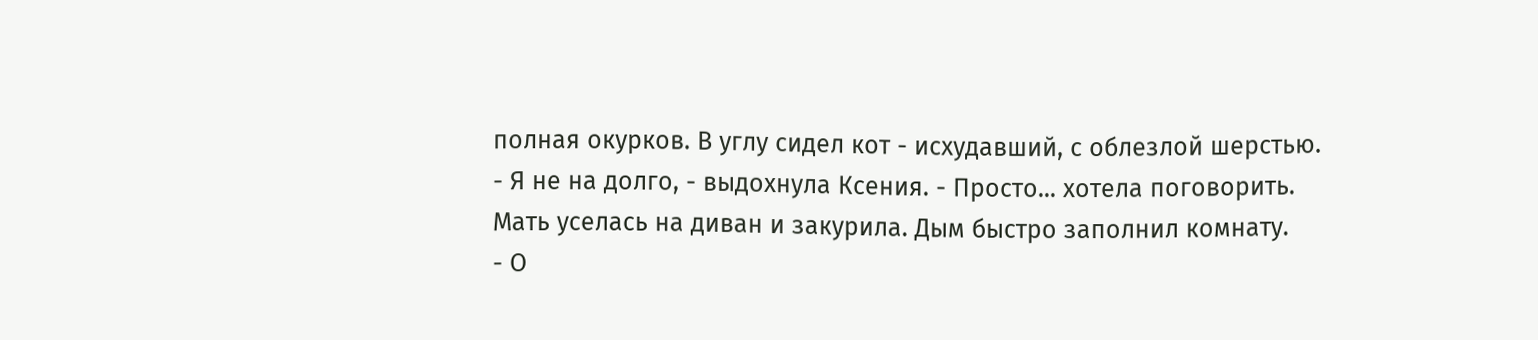полная окурков. В углу сидел кот - исхудавший, с облезлой шерстью.
- Я не на долго, - выдохнула Ксения. - Просто... хотела поговорить.
Мать уселась на диван и закурила. Дым быстро заполнил комнату.
- О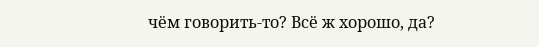чём говорить-то? Всё ж хорошо, да?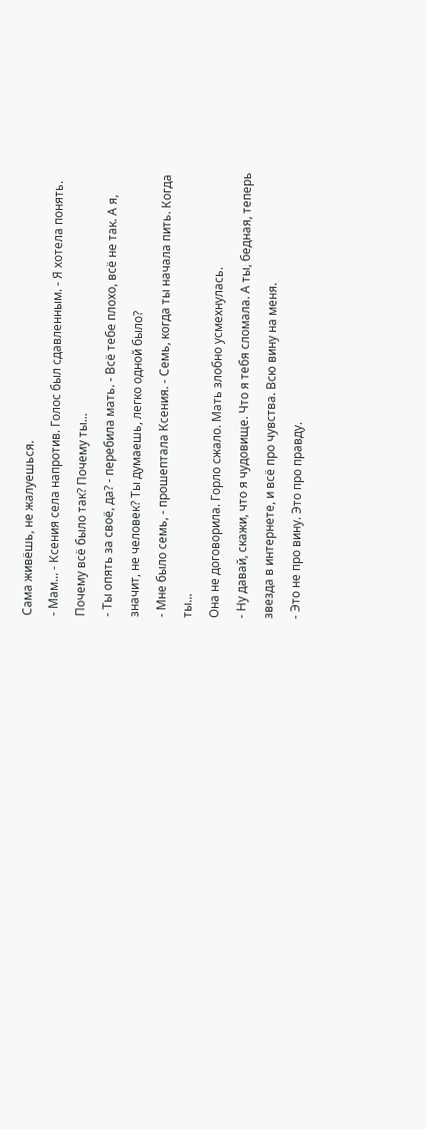Сама живёшь, не жалуешься.
- Мам... - Ксения села напротив. Голос был сдавленным. - Я хотела понять. Почему всё было так? Почему ты...
- Ты опять за своё, да? - перебила мать. - Всё тебе плохо, всё не так. А я, значит, не человек? Ты думаешь, легко одной было?
- Мне было семь, - прошептала Ксения. - Семь, когда ты начала пить. Когда ты...
Она не договорила. Горло сжало. Мать злобно усмехнулась.
- Ну давай, скажи, что я чудовище. Что я тебя сломала. А ты, бедная, теперь звезда в интернете, и всё про чувства. Всю вину на меня.
- Это не про вину. Это про правду.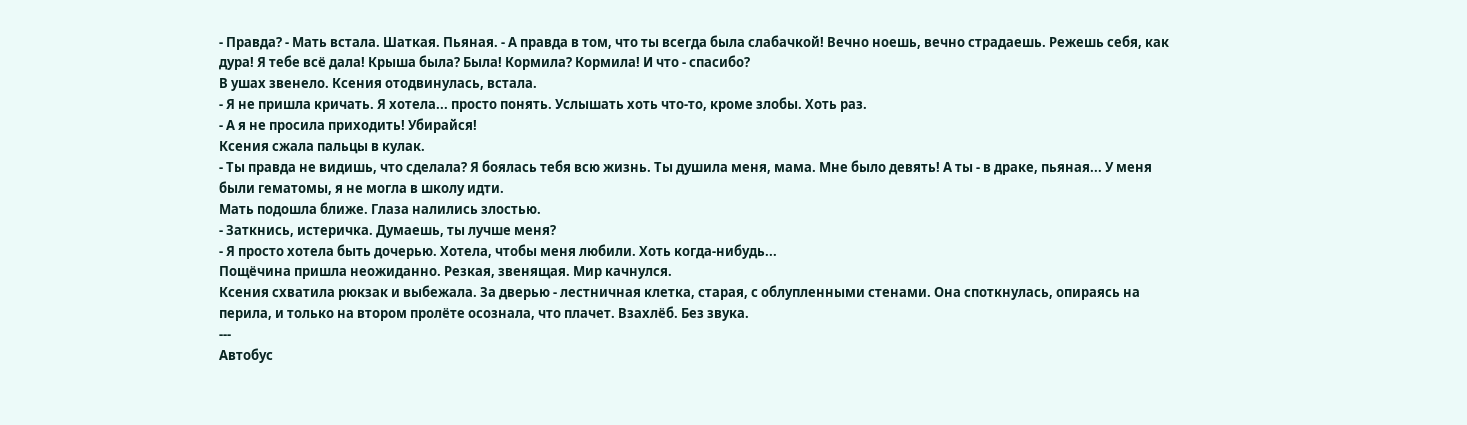- Правда? - Мать встала. Шаткая. Пьяная. - А правда в том, что ты всегда была слабачкой! Вечно ноешь, вечно страдаешь. Режешь себя, как дура! Я тебе всё дала! Крыша была? Была! Кормила? Кормила! И что - спасибо?
В ушах звенело. Ксения отодвинулась, встала.
- Я не пришла кричать. Я хотела... просто понять. Услышать хоть что-то, кроме злобы. Хоть раз.
- А я не просила приходить! Убирайся!
Ксения сжала пальцы в кулак.
- Ты правда не видишь, что сделала? Я боялась тебя всю жизнь. Ты душила меня, мама. Мне было девять! А ты - в драке, пьяная... У меня были гематомы, я не могла в школу идти.
Мать подошла ближе. Глаза налились злостью.
- Заткнись, истеричка. Думаешь, ты лучше меня?
- Я просто хотела быть дочерью. Хотела, чтобы меня любили. Хоть когда-нибудь...
Пощёчина пришла неожиданно. Резкая, звенящая. Мир качнулся.
Ксения схватила рюкзак и выбежала. За дверью - лестничная клетка, старая, с облупленными стенами. Она споткнулась, опираясь на перила, и только на втором пролёте осознала, что плачет. Взахлёб. Без звука.
---
Автобус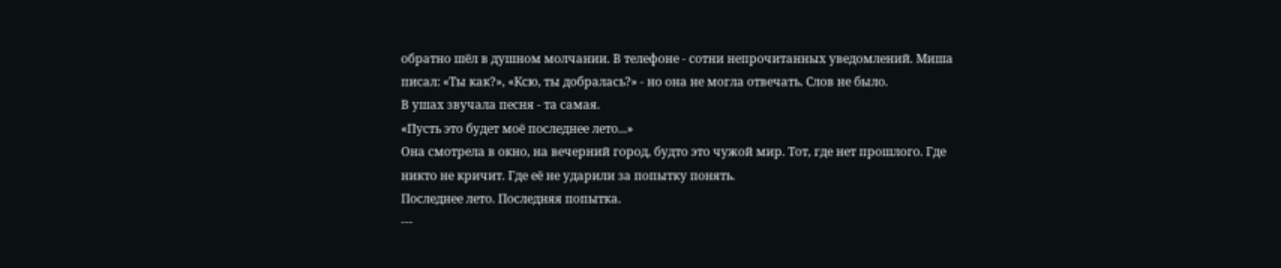обратно шёл в душном молчании. В телефоне - сотни непрочитанных уведомлений. Миша писал: «Ты как?», «Ксю, ты добралась?» - но она не могла отвечать. Слов не было.
В ушах звучала песня - та самая.
«Пусть это будет моё последнее лето...»
Она смотрела в окно, на вечерний город, будто это чужой мир. Тот, где нет прошлого. Где никто не кричит. Где её не ударили за попытку понять.
Последнее лето. Последняя попытка.
---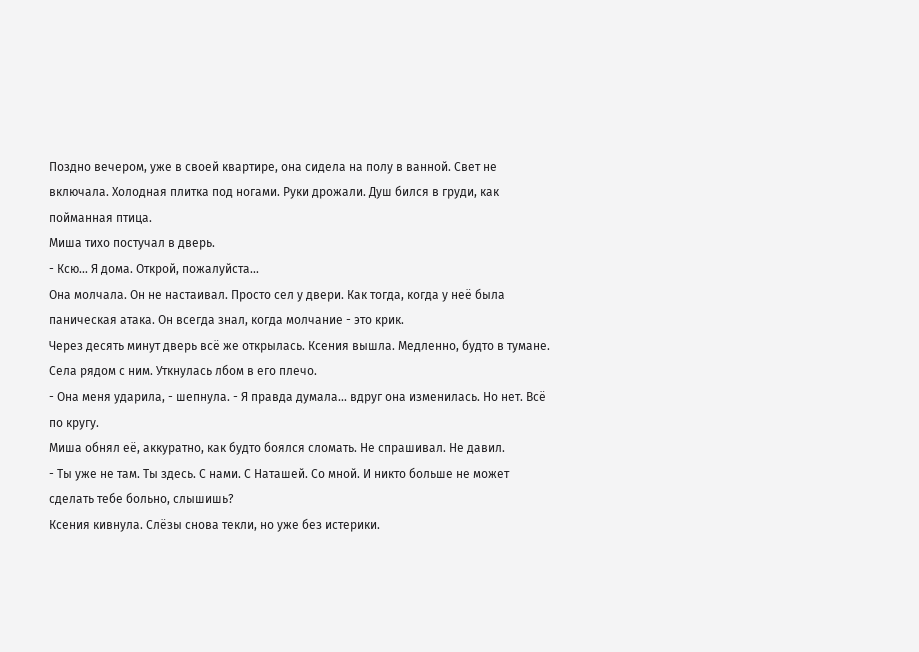Поздно вечером, уже в своей квартире, она сидела на полу в ванной. Свет не включала. Холодная плитка под ногами. Руки дрожали. Душ бился в груди, как пойманная птица.
Миша тихо постучал в дверь.
- Ксю... Я дома. Открой, пожалуйста...
Она молчала. Он не настаивал. Просто сел у двери. Как тогда, когда у неё была паническая атака. Он всегда знал, когда молчание - это крик.
Через десять минут дверь всё же открылась. Ксения вышла. Медленно, будто в тумане. Села рядом с ним. Уткнулась лбом в его плечо.
- Она меня ударила, - шепнула. - Я правда думала... вдруг она изменилась. Но нет. Всё по кругу.
Миша обнял её, аккуратно, как будто боялся сломать. Не спрашивал. Не давил.
- Ты уже не там. Ты здесь. С нами. С Наташей. Со мной. И никто больше не может сделать тебе больно, слышишь?
Ксения кивнула. Слёзы снова текли, но уже без истерики.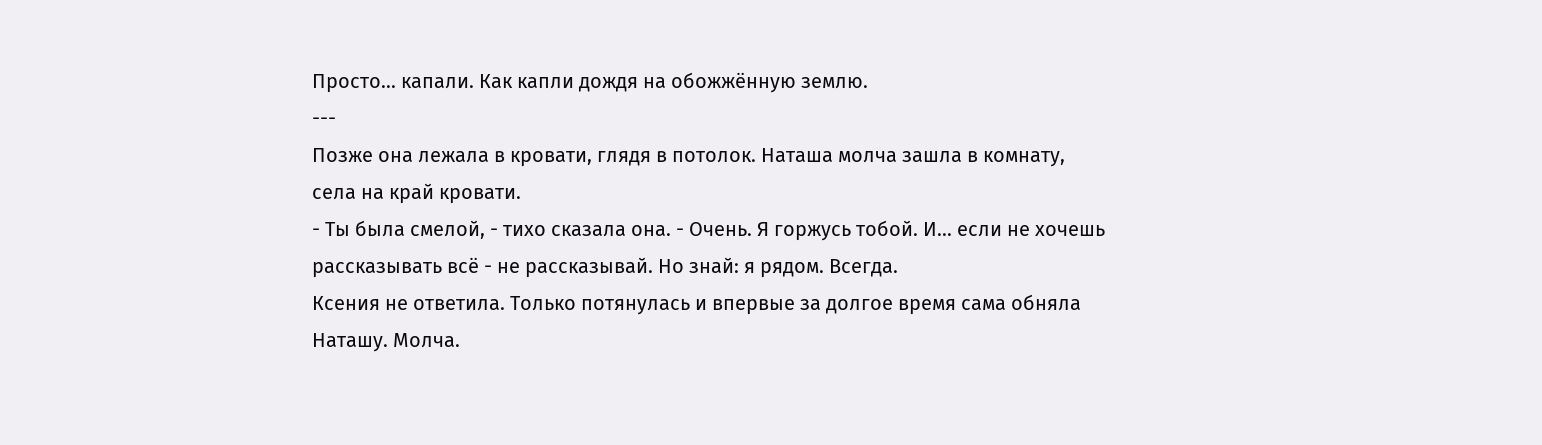Просто... капали. Как капли дождя на обожжённую землю.
---
Позже она лежала в кровати, глядя в потолок. Наташа молча зашла в комнату, села на край кровати.
- Ты была смелой, - тихо сказала она. - Очень. Я горжусь тобой. И... если не хочешь рассказывать всё - не рассказывай. Но знай: я рядом. Всегда.
Ксения не ответила. Только потянулась и впервые за долгое время сама обняла Наташу. Молча.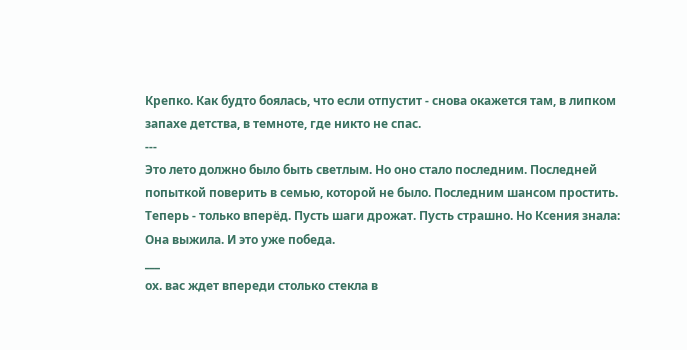Крепко. Как будто боялась, что если отпустит - снова окажется там, в липком запахе детства, в темноте, где никто не спас.
---
Это лето должно было быть светлым. Но оно стало последним. Последней попыткой поверить в семью, которой не было. Последним шансом простить.
Теперь - только вперёд. Пусть шаги дрожат. Пусть страшно. Но Ксения знала:
Она выжила. И это уже победа.
___
ох. вас ждет впереди столько стекла в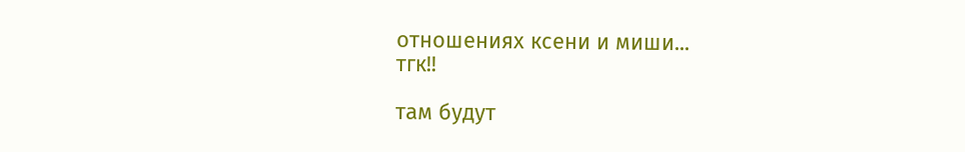отношениях ксени и миши...
тгк!!

там будут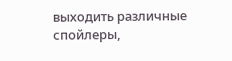выходить различные спойлеры,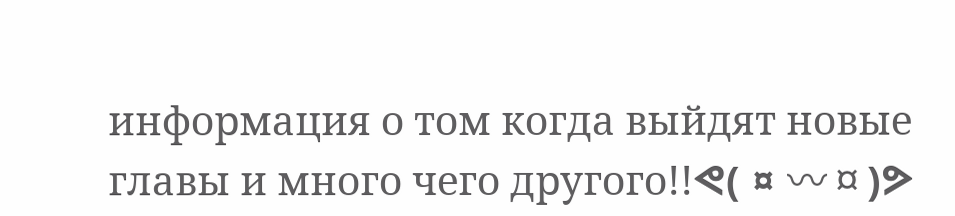информация о том когда выйдят новые главы и много чего другого!!ᕙ( ¤ 〰 ¤ )ᕗ